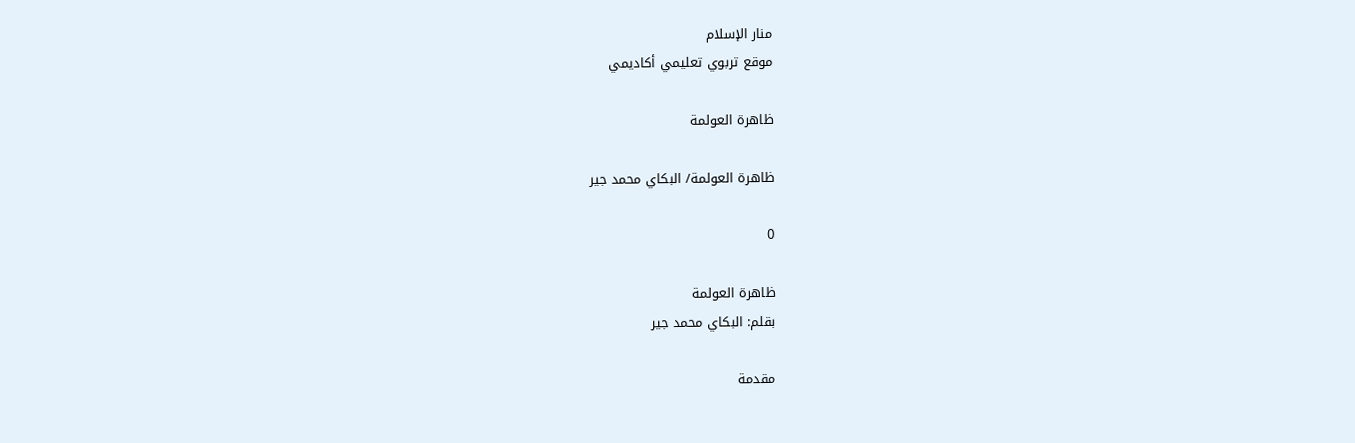منار الإسلام
موقع تربوي تعليمي أكاديمي

ظاهرة العولمة

ظاهرة العولمة/ البكاي محمد جير

0

ظاهرة العولمة
بقلم: البكاي محمد جير

مقدمة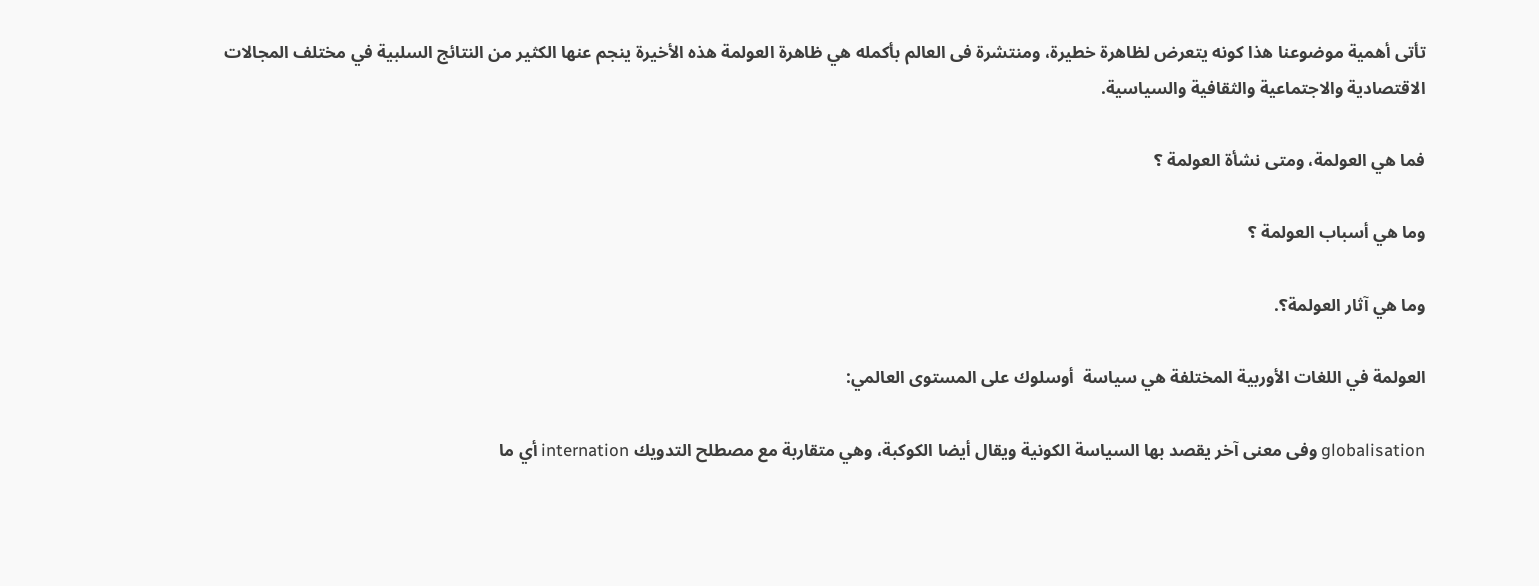تأتى أهمية موضوعنا هذا كونه يتعرض لظاهرة خطيرة، ومنتشرة فى العالم بأكمله هي ظاهرة العولمة هذه الأخيرة ينجم عنها الكثير من النتائج السلبية في مختلف المجالات الاقتصادية والاجتماعية والثقافية والسياسية.

فما هي العولمة، ومتى نشأة العولمة ؟

وما هي أسباب العولمة ؟

وما هي آثار العولمة؟.

العولمة في اللغات الأوربية المختلفة هي سياسة  أوسلوك على المستوى العالمي:

globalisation وفى معنى آخر يقصد بها السياسة الكونية ويقال أيضا الكوكبة، وهي متقاربة مع مصطلح التدويك internation أي ما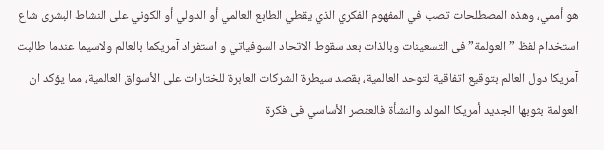هو أممي، وهذه المصطلحات تصب في المفهوم الفكري الذي يقطي الطابع العالمي أو الدولي أو الكوني على النشاط البشرى شاع استخدام لفظ ” العولمة” فى التسعينات وبالذات بعد سقوط الاتحاد السوفياتي و استفراد آمريكما بالعالم ولاسيما عندما طالبت آمریکا دول العالم بتوقيع اتفاقية لتوحد العالمية، بقصد سيطرة الشركات العابرة للختارات على الأسواق العالمية، مما يؤكد ان العولمة بثوبها الجديد أمريكا المولد والنشأة فالعنصر الأساسي فى فكرة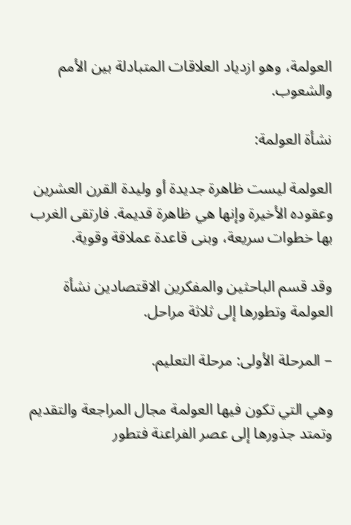العولمة، وهو ازدياد العلاقات المتبادلة بين الأمم والشعوب.

نشأة العولمة:

العولمة ليست ظاهرة جديدة أو وليدة القرن العشرين وعقوده الأخيرة وإنها هي ظاهرة قديمة. فارتقى الغرب بها خطوات سريعة، وبنى قاعدة عملاقة وقوية.

وقد قسم الباحثين والمفكرين الاقتصادين نشأة العولمة وتطورها إلى ثلاثة مراحل.

– المرحلة الأولى: مرحلة التعليم.

وهي التي تكون فيها العولمة مجال المراجعة والتقديم وتمتد جذورها إلى عصر الفراعنة فتطور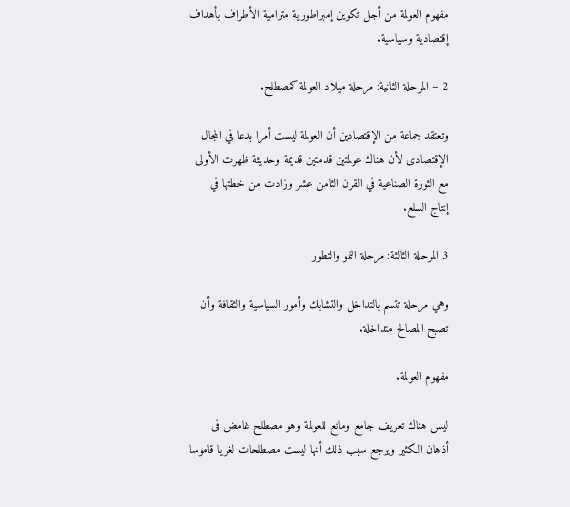مفهوم العولمة من أجل تكوين إمبراطورية مترامية الأطراف بأهداف إقتصادية وسياسية.

2 – المرحلة الثانية: مرحلة ميلاد العولمة كمصطلح.

وتعتقد جماعة من الإقتصادين أن العولمة ليست أمرا بدعا في المجال الإقتصادى لأن هناك عولمتين قدمتين قديمة وحديثة ظهرت الأولى مع الثورة الصناعية في القرن الثامن عشر وزادت من خطتها في إنتاج السلع.

3 المرحلة الثالثة: مرحلة النمو والتطور

وهي مرحلة تتسم بالتداخل والتشابك وأمور السياسية والثقافة وأن تصبح المصالح متداخلة.

مفهوم العولمة.

ليس هناك تعريف جامع ومانع للعولمة وهو مصطلح غامض فى أذهان الكثير ويرجع سبب ذلك أنها ليست مصطلحات لغريا قاموسا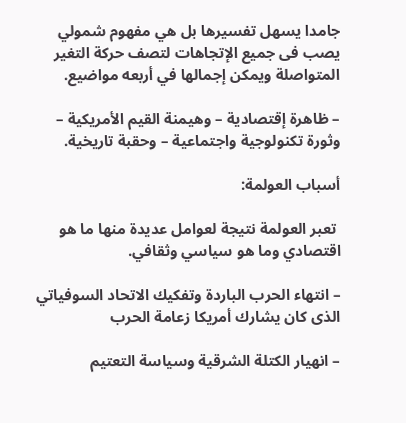جامدا يسهل تفسيرها بل هي مفهوم شمولي يصب فى جميع الإتجاهات لتصف حركة التغير المتواصلة ويمكن إجمالها في أربعه مواضيع.

– ظاهرة إقتصادية – وهيمنة القيم الأمريكية – وثورة تكنولوجية واجتماعية – وحقبة تاريخية.

أسباب العولمة:

 تعبر العولمة نتيجة لعوامل عديدة منها ما هو اقتصادي وما هو سياسي وثقافي.

– انتهاء الحرب الباردة وتفكيك الاتحاد السوفياتي الذى كان يشارك أمريكا زعامة الحرب

– انهيار الكتلة الشرقية وسياسة التعتيم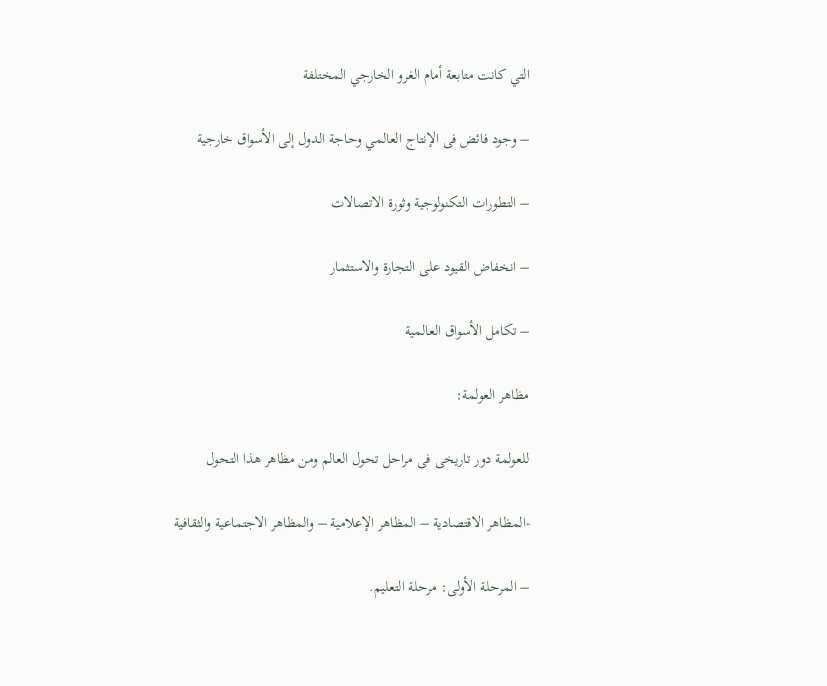التي كانت متابعة أمام الغرو الخارجي المختلفة

– وجود فائض فى الإنتاج العالمي وحاجة الدول إلى الأسواق خارجية

– التطورات التكنولوجية وثورة الاتصالات

– انخفاض القيود على التجارة والاستثمار

– تكامل الأسواق العالمية

مظاهر العولمة:

للعولمة دور تاريخى فى مراحل تحول العالم ومن مظاهر هذا التحول

-المظاهر الاقتصادية – المظاهر الإعلامية – والمظاهر الاجتماعية والثقافية

– المرحلة الأولى: مرحلة التعليم.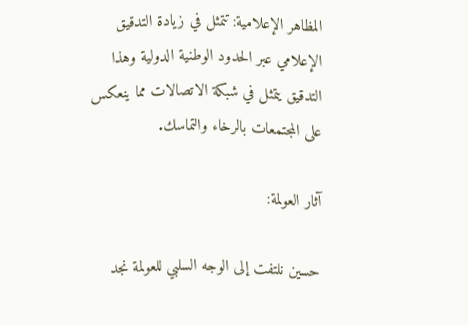المظاهر الإعلامية: تتمثل في زيادة التدقيق الإعلامي عبر الحدود الوطنية الدولية وهذا التدقيق يتمثل في شبكة الاتصالات مما ينعكس على المجتمعات بالرخاء والتماسك.

آثار العولمة:

حسين نلتفت إلى الوجه السلبي للعولمة نجد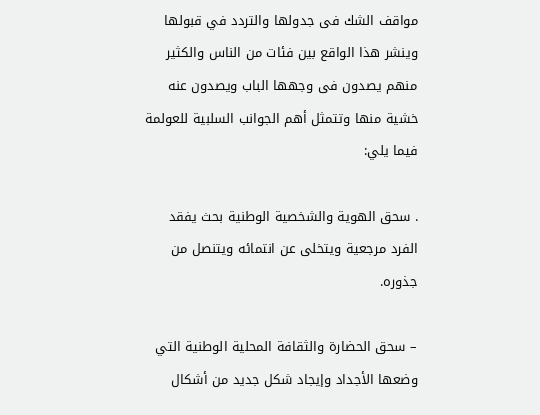مواقف الشك فى جدولها والتردد في قبولها  وينشر هذا الواقع بين فئات من الناس والكثير منهم يصدون فى وجهها الباب ويصدون عنه خشية منها وتتمثل أهم الجوانب السلبية للعولمة فيما يلي:

. سحق الهوية والشخصية الوطنية بحث يفقد الفرد مرجعية ويتخلى عن انتمائه ويتنصل من جذوره.

– سحق الحضارة والثقافة المحلية الوطنية التي وضعها الأجداد وإيجاد شكل جديد من أشكال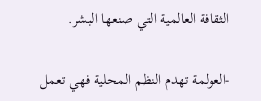الثقافة العالمية التي صنعها البشر.

-العولمة تهدم النظم المحلية فهي تعمل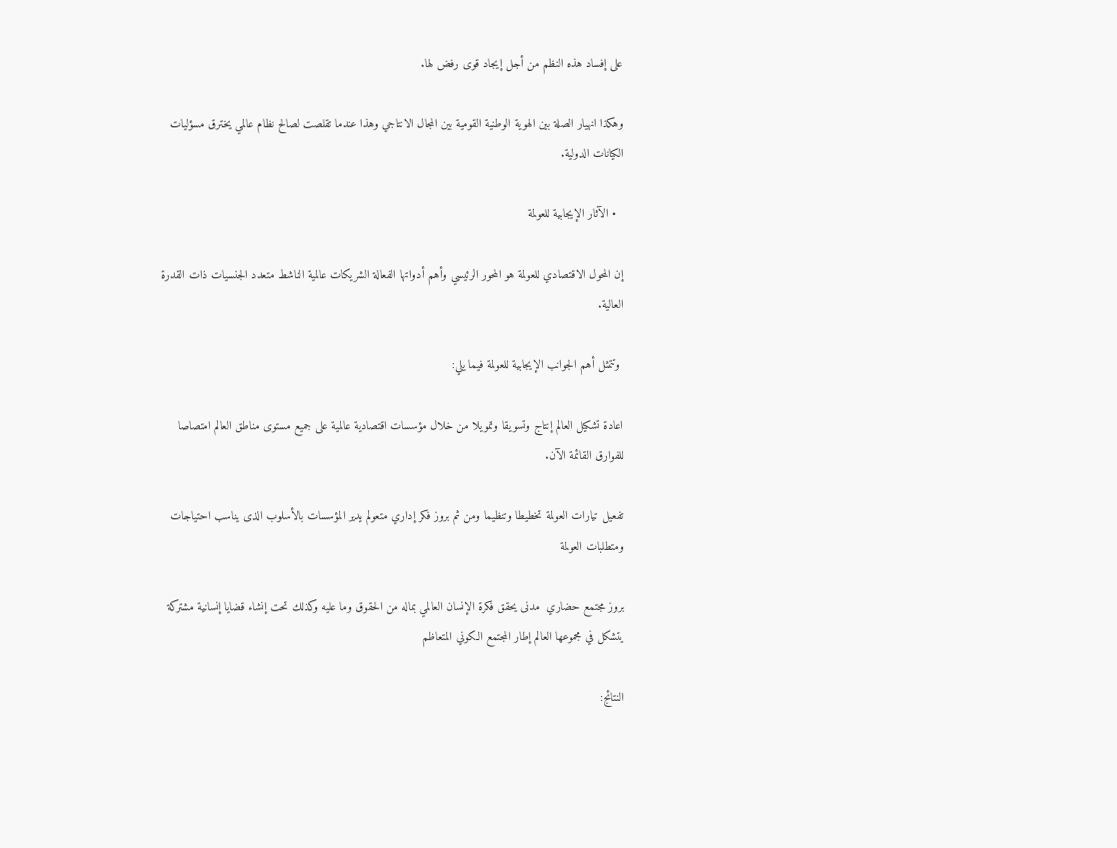على إفساد هذه النظم من أجل إيجاد قوى رفض لها.

وهكذا انهيار الصلة بين الهوية الوطنية القومية بين المجال الانتاجي وهذا عندما تقلصت لصالح نظام عالمي يخترق مسؤليات الكيانات الدولية.

  • الآثار الإيجابية للعولمة

إن المحول الاقتصادي للعولمة هو المحور الرئيسي وأهم أدواتها الفعالة الشريكات عالمية الناشط متعدد الجنسيات ذات القدرة العالية.

 وتتمثل أهم الجوانب الإيجابية للعولمة فيما يلي:

اعادة تشكيل العالم إنتاج وتسويقا وتمويلا من خلال مؤسسات اقتصادية عالمية على جميع مستوى مناطق العالم امتصاصا للفوارق القائمة الآن.

تفعيل تيارات العولمة تخطيطا وتنظيما ومن ثم بروز فكر إداري متعولم يدير المؤسسات بالأسلوب الذى يناسب احتياجات ومتطلبات العولمة

بروز مجتمع حضاري  مدنى يحقق فكرة الإنسان العالمي بماله من الحقوق وما عليه وكذلك تحت إنشاء قضايا إنسانية مشتركة يتشكل في مجموعها العالم إطار المجتمع الكوني المتعاظم

النتائج: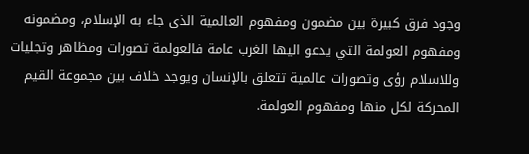وجود فرق كبيرة بين مضمون ومفهوم العالمية الذى جاء به الإسلام، ومضمونه ومفهوم العولمة التي يدعو اليها الغرب عامة فالعولمة تصورات ومظاهر وتجلیات وللاسلام رؤى وتصورات عالمية تتعلق بالإنسان ويوجد خلاف بين مجموعة القيم المحركة لكل منها ومفهوم العولمة.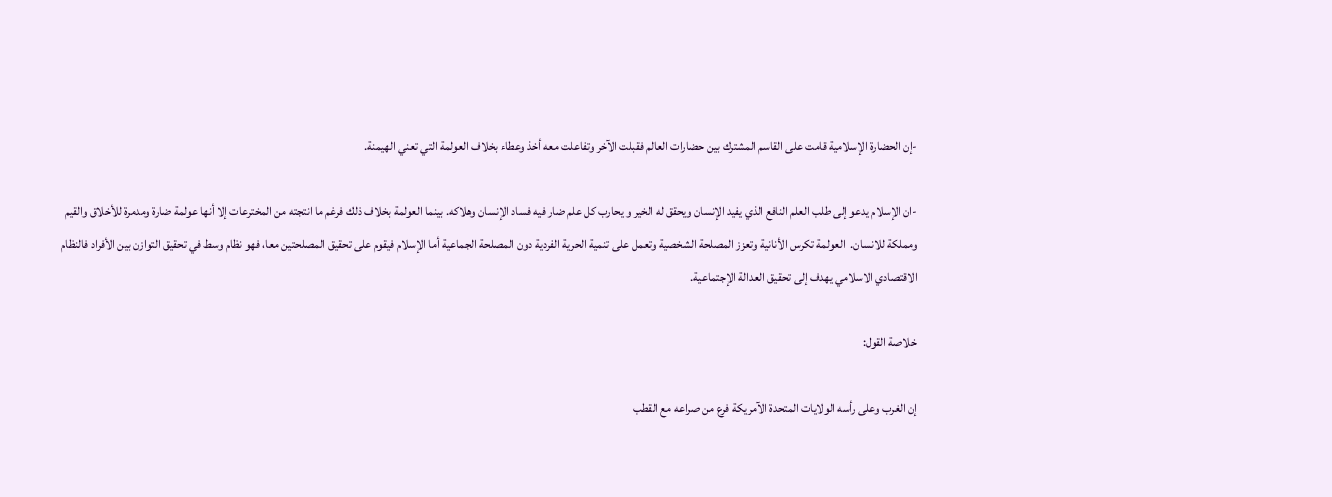-إن الحضارة الإسلامية قامت على القاسم المشترك بين حضارات العالم فقبلت الآخر وتفاعلت معه أخذ وعطاء بخلاف العولمة التي تعني الهيمنة.

-ان الإسلام يدعو إلى طلب العلم النافع الذي يفيد الإنسان ويحقق له الخير و يحارب كل علم ضار فيه فساد الإنسان وهلاكه. بينما العولمة بخلاف ذلك فرغم ما انتجته من المخترعات إلا أنها عولمة ضارة ومدمرة للأخلاق والقيم ومملكة للانسان.  العولمة تكرس الأنانية وتعزز المصلحة الشخصية وتعمل على تنمية الحرية الفردية دون المصلحة الجماعية أما الإسلام فيقوم على تحقيق المصلحتين معا، فهو نظام وسط في تحقيق التوازن بين الأفراد فالنظام الاقتصادي الاسلامي يهدف إلى تحقيق العدالة الإجتماعية.

خلاصة القول:

إن الغرب وعلى رأسه الولايات المتحدة الآمريكة فرع من صراعه مع القطب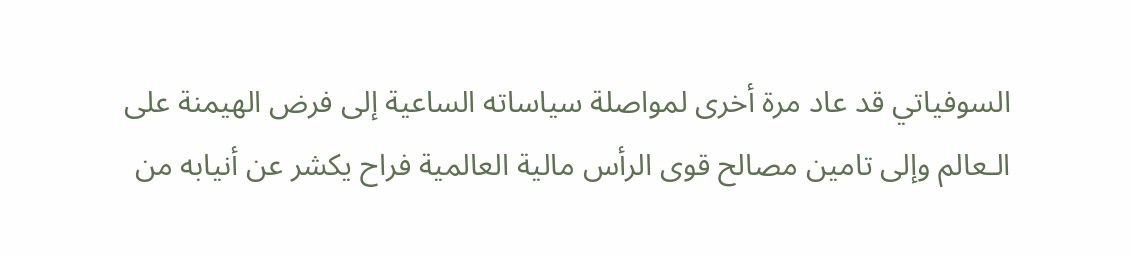السوفياتي قد عاد مرة أخرى لمواصلة سياساته الساعية إلى فرض الهيمنة على الـعالم وإلى تامين مصالح قوى الرأس مالية العالمية فراح يكشر عن أنيابه من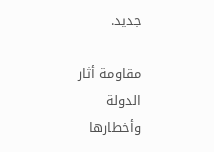جديد.

مقاومة أثار الدولة وأخطارها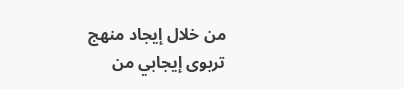من خلال إيجاد منهج تربوى إيجابي من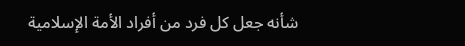شأنه جعل كل فرد من أفراد الأمة الإسلامية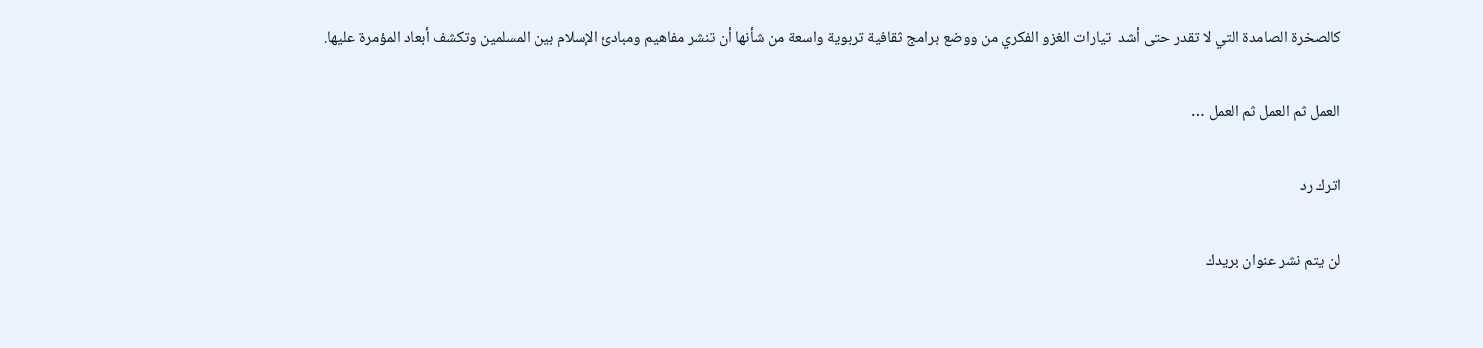كالصخرة الصامدة التي لا تقدر حتى أشد  تيارات الغزو الفكري من ووضع برامج ثقافية تربوية واسعة من شأنها أن تنشر مفاهيم ومبادئ الإسلام بين المسلمين وتكشف أبعاد المؤمرة عليها.

العمل ثم العمل ثم العمل …

اترك رد

لن يتم نشر عنوان بريدك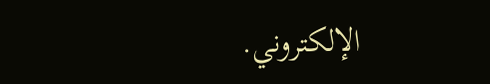الإلكتروني.